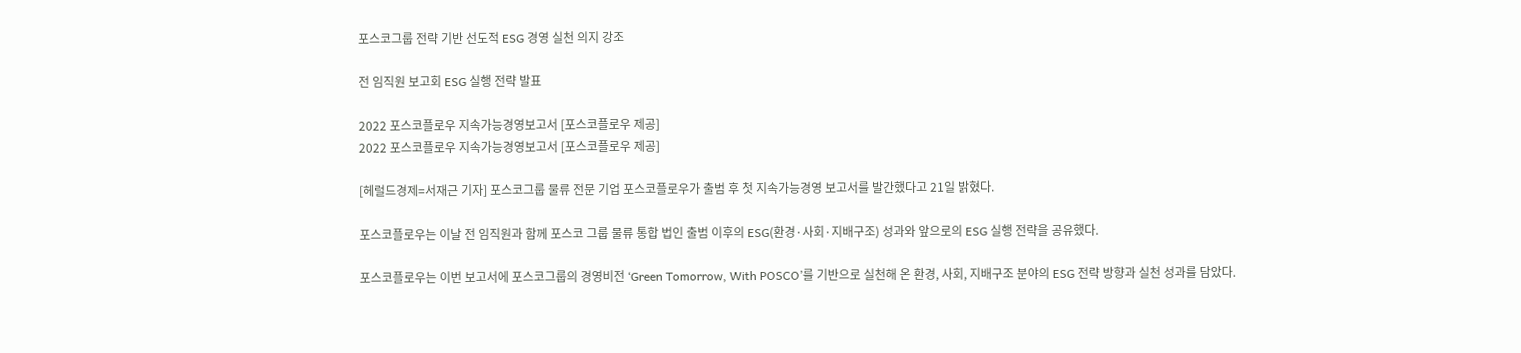포스코그룹 전략 기반 선도적 ESG 경영 실천 의지 강조

전 임직원 보고회 ESG 실행 전략 발표

2022 포스코플로우 지속가능경영보고서 [포스코플로우 제공]
2022 포스코플로우 지속가능경영보고서 [포스코플로우 제공]

[헤럴드경제=서재근 기자] 포스코그룹 물류 전문 기업 포스코플로우가 출범 후 첫 지속가능경영 보고서를 발간했다고 21일 밝혔다.

포스코플로우는 이날 전 임직원과 함께 포스코 그룹 물류 통합 법인 출범 이후의 ESG(환경·사회·지배구조) 성과와 앞으로의 ESG 실행 전략을 공유했다.

포스코플로우는 이번 보고서에 포스코그룹의 경영비전 ‘Green Tomorrow, With POSCO’를 기반으로 실천해 온 환경, 사회, 지배구조 분야의 ESG 전략 방향과 실천 성과를 담았다.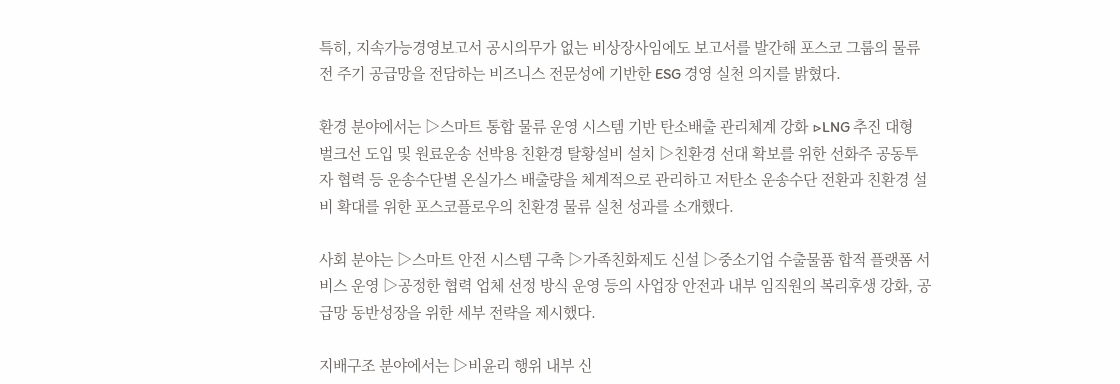특히, 지속가능경영보고서 공시의무가 없는 비상장사임에도 보고서를 발간해 포스코 그룹의 물류 전 주기 공급망을 전담하는 비즈니스 전문성에 기반한 ESG 경영 실천 의지를 밝혔다.

환경 분야에서는 ▷스마트 통합 물류 운영 시스템 기반 탄소배출 관리체계 강화 ▷LNG 추진 대형 벌크선 도입 및 원료운송 선박용 친환경 탈황설비 설치 ▷친환경 선대 확보를 위한 선화주 공동투자 협력 등 운송수단별 온실가스 배출량을 체계적으로 관리하고 저탄소 운송수단 전환과 친환경 설비 확대를 위한 포스코플로우의 친환경 물류 실천 성과를 소개했다.

사회 분야는 ▷스마트 안전 시스템 구축 ▷가족친화제도 신설 ▷중소기업 수출물품 합적 플랫폼 서비스 운영 ▷공정한 협력 업체 선정 방식 운영 등의 사업장 안전과 내부 임직원의 복리후생 강화, 공급망 동반성장을 위한 세부 전략을 제시했다.

지배구조 분야에서는 ▷비윤리 행위 내부 신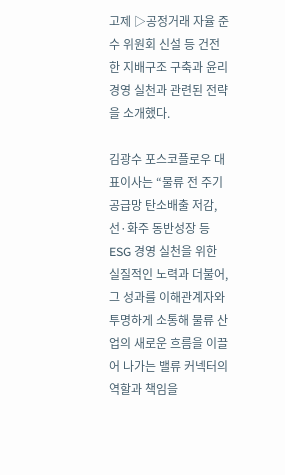고제 ▷공정거래 자율 준수 위원회 신설 등 건전한 지배구조 구축과 윤리 경영 실천과 관련된 전략을 소개했다.

김광수 포스코플로우 대표이사는 “물류 전 주기 공급망 탄소배출 저감, 선·화주 동반성장 등 ESG 경영 실천을 위한 실질적인 노력과 더불어, 그 성과를 이해관계자와 투명하게 소통해 물류 산업의 새로운 흐름을 이끌어 나가는 밸류 커넥터의 역할과 책임을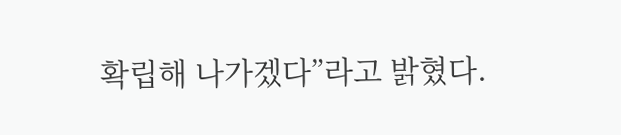확립해 나가겠다”라고 밝혔다.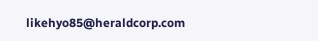likehyo85@heraldcorp.com